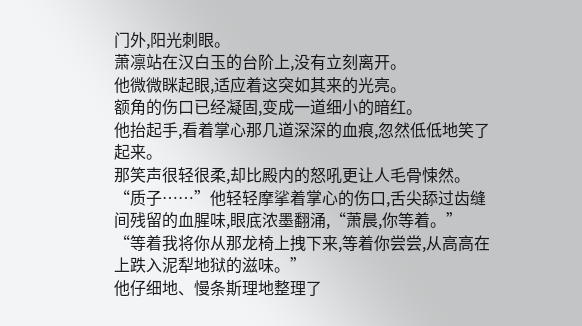门外,阳光刺眼。
萧凛站在汉白玉的台阶上,没有立刻离开。
他微微眯起眼,适应着这突如其来的光亮。
额角的伤口已经凝固,变成一道细小的暗红。
他抬起手,看着掌心那几道深深的血痕,忽然低低地笑了起来。
那笑声很轻很柔,却比殿内的怒吼更让人毛骨悚然。
“质子……”他轻轻摩挲着掌心的伤口,舌尖舔过齿缝间残留的血腥味,眼底浓墨翻涌,“萧晨,你等着。”
“等着我将你从那龙椅上拽下来,等着你尝尝,从高高在上跌入泥犁地狱的滋味。”
他仔细地、慢条斯理地整理了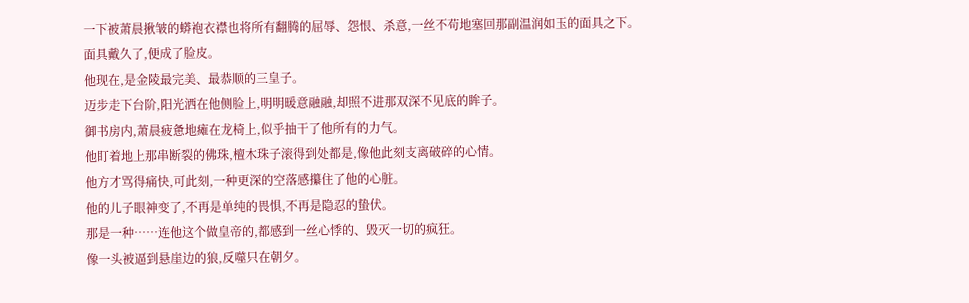一下被萧晨揪皱的蟒袍衣襟也将所有翻腾的屈辱、怨恨、杀意,一丝不苟地塞回那副温润如玉的面具之下。
面具戴久了,便成了脸皮。
他现在,是金陵最完美、最恭顺的三皇子。
迈步走下台阶,阳光洒在他侧脸上,明明暖意融融,却照不进那双深不见底的眸子。
御书房内,萧晨疲惫地瘫在龙椅上,似乎抽干了他所有的力气。
他盯着地上那串断裂的佛珠,檀木珠子滚得到处都是,像他此刻支离破碎的心情。
他方才骂得痛快,可此刻,一种更深的空落感攥住了他的心脏。
他的儿子眼神变了,不再是单纯的畏惧,不再是隐忍的蛰伏。
那是一种……连他这个做皇帝的,都感到一丝心悸的、毁灭一切的疯狂。
像一头被逼到悬崖边的狼,反噬只在朝夕。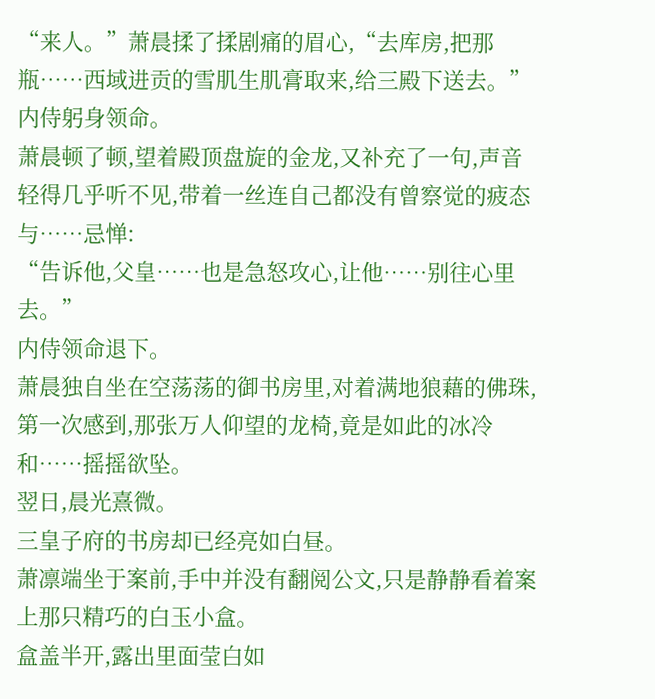“来人。”萧晨揉了揉剧痛的眉心,“去库房,把那瓶……西域进贡的雪肌生肌膏取来,给三殿下送去。”
内侍躬身领命。
萧晨顿了顿,望着殿顶盘旋的金龙,又补充了一句,声音轻得几乎听不见,带着一丝连自己都没有曾察觉的疲态与……忌惮:
“告诉他,父皇……也是急怒攻心,让他……别往心里去。”
内侍领命退下。
萧晨独自坐在空荡荡的御书房里,对着满地狼藉的佛珠,第一次感到,那张万人仰望的龙椅,竟是如此的冰冷和……摇摇欲坠。
翌日,晨光熹微。
三皇子府的书房却已经亮如白昼。
萧凛端坐于案前,手中并没有翻阅公文,只是静静看着案上那只精巧的白玉小盒。
盒盖半开,露出里面莹白如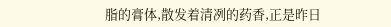脂的膏体,散发着清冽的药香,正是昨日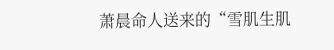萧晨命人送来的“雪肌生肌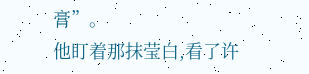膏”。
他盯着那抹莹白,看了许